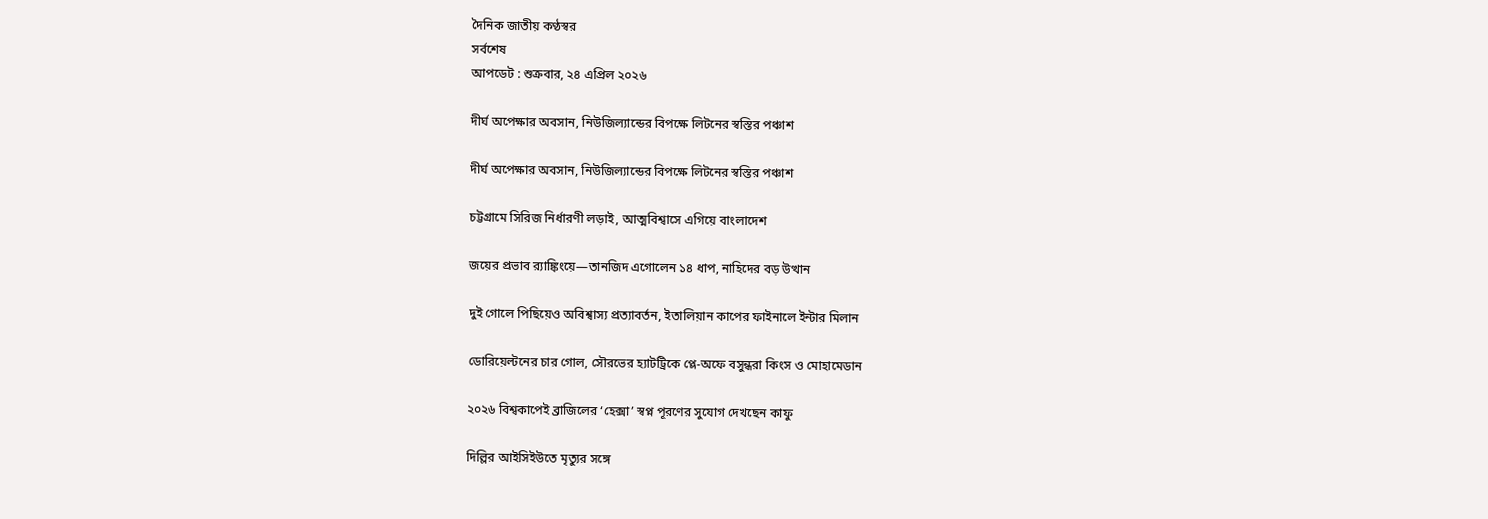দৈনিক জাতীয় কণ্ঠস্বর
সর্বশেষ
আপডেট : শুক্রবার, ২৪ এপ্রিল ২০২৬

দীর্ঘ অপেক্ষার অবসান, নিউজিল্যান্ডের বিপক্ষে লিটনের স্বস্তির পঞ্চাশ

দীর্ঘ অপেক্ষার অবসান, নিউজিল্যান্ডের বিপক্ষে লিটনের স্বস্তির পঞ্চাশ

চট্টগ্রামে সিরিজ নির্ধারণী লড়াই, আত্মবিশ্বাসে এগিয়ে বাংলাদেশ

জয়ের প্রভাব র‍্যাঙ্কিংয়ে—তানজিদ এগোলেন ১৪ ধাপ, নাহিদের বড় উত্থান

দুই গোলে পিছিয়েও অবিশ্বাস্য প্রত্যাবর্তন, ইতালিয়ান কাপের ফাইনালে ইন্টার মিলান

ডোরিয়েল্টনের চার গোল, সৌরভের হ্যাটট্রিকে প্লে-অফে বসুন্ধরা কিংস ও মোহামেডান

২০২৬ বিশ্বকাপেই ব্রাজিলের ‘হেক্সা’ স্বপ্ন পূরণের সুযোগ দেখছেন কাফু

দিল্লির আইসিইউতে মৃত্যুর সঙ্গে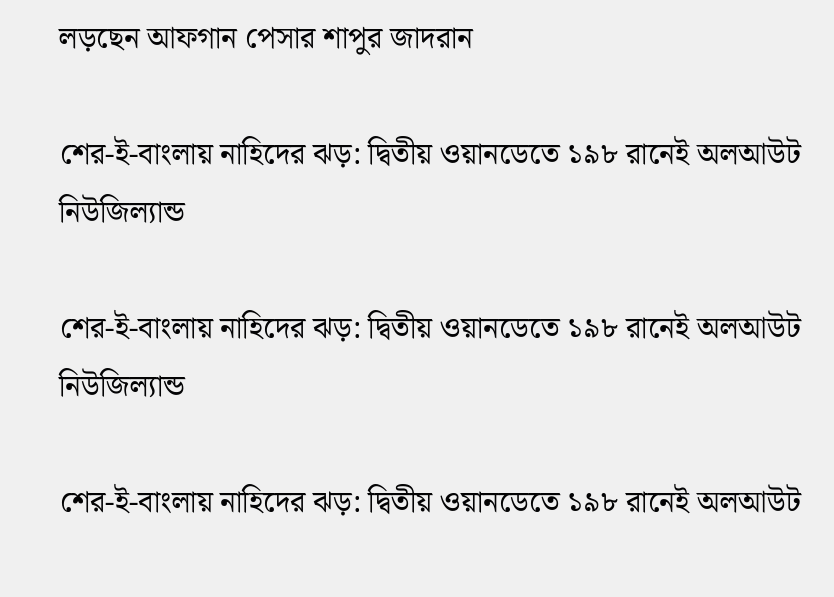লড়ছেন আফগান পেসার শাপুর জাদরান

শের-ই-বাংলায় নাহিদের ঝড়: দ্বিতীয় ওয়ানডেতে ১৯৮ রানেই অলআউট নিউজিল্যান্ড

শের-ই-বাংলায় নাহিদের ঝড়: দ্বিতীয় ওয়ানডেতে ১৯৮ রানেই অলআউট নিউজিল্যান্ড

শের-ই-বাংলায় নাহিদের ঝড়: দ্বিতীয় ওয়ানডেতে ১৯৮ রানেই অলআউট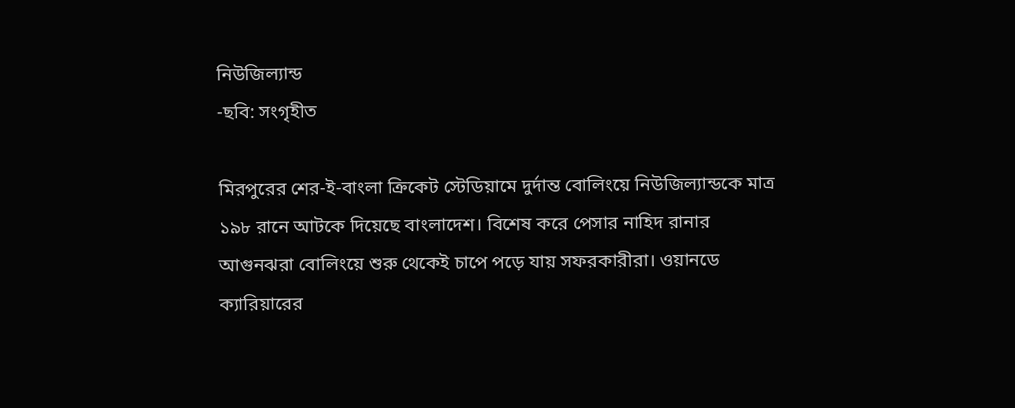নিউজিল্যান্ড
-ছবি: সংগৃহীত

মিরপুরের শের-ই-বাংলা ক্রিকেট স্টেডিয়ামে দুর্দান্ত বোলিংয়ে নিউজিল্যান্ডকে মাত্র ১৯৮ রানে আটকে দিয়েছে বাংলাদেশ। বিশেষ করে পেসার নাহিদ রানার আগুনঝরা বোলিংয়ে শুরু থেকেই চাপে পড়ে যায় সফরকারীরা। ওয়ানডে ক্যারিয়ারের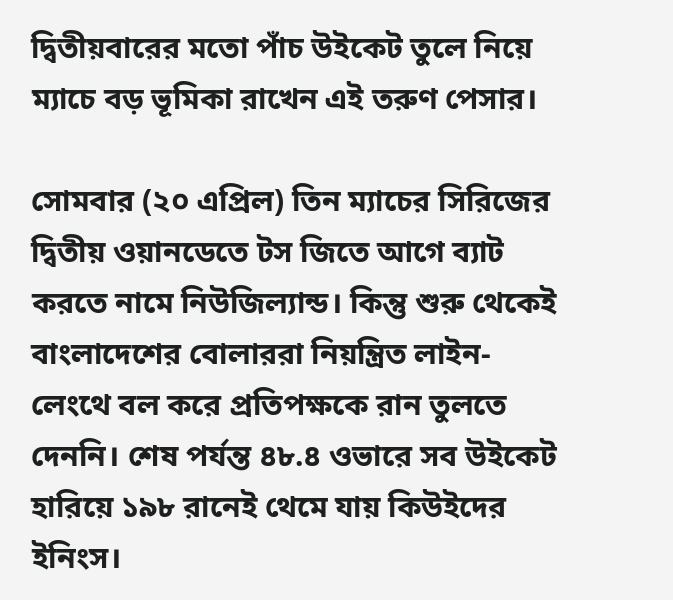দ্বিতীয়বারের মতো পাঁচ উইকেট তুলে নিয়ে ম্যাচে বড় ভূমিকা রাখেন এই তরুণ পেসার।

সোমবার (২০ এপ্রিল) তিন ম্যাচের সিরিজের দ্বিতীয় ওয়ানডেতে টস জিতে আগে ব্যাট করতে নামে নিউজিল্যান্ড। কিন্তু শুরু থেকেই বাংলাদেশের বোলাররা নিয়ন্ত্রিত লাইন-লেংথে বল করে প্রতিপক্ষকে রান তুলতে দেননি। শেষ পর্যন্ত ৪৮.৪ ওভারে সব উইকেট হারিয়ে ১৯৮ রানেই থেমে যায় কিউইদের ইনিংস।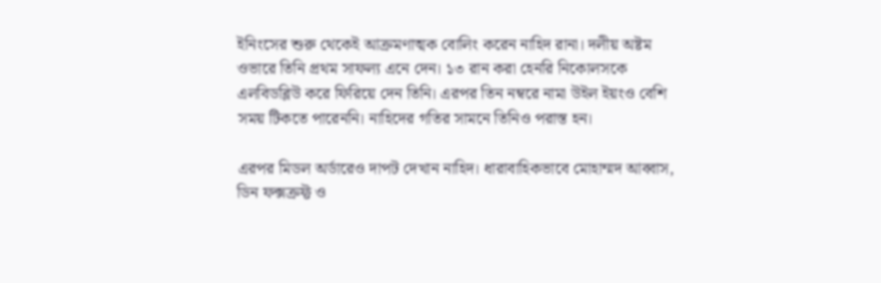ইনিংসের শুরু থেকেই আক্রমণাত্মক বোলিং করেন নাহিদ রানা। দলীয় অষ্টম ওভারে তিনি প্রথম সাফল্য এনে দেন। ১৩ রান করা হেনরি নিকোলসকে এলবিডব্লিউ করে ফিরিয়ে দেন তিনি। এরপর তিন নম্বরে নামা উইল ইয়ংও বেশি সময় টিকতে পারেননি। নাহিদের গতির সামনে তিনিও পরাস্ত হন।

এরপর মিডল অর্ডারেও দাপট দেখান নাহিদ। ধারাবাহিকভাবে মোহাম্মদ আব্বাস, ডিন ফক্সক্রফ্ট ও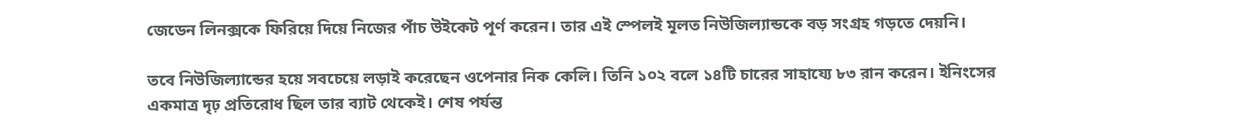জেডেন লিনক্সকে ফিরিয়ে দিয়ে নিজের পাঁচ উইকেট পূর্ণ করেন। তার এই স্পেলই মূলত নিউজিল্যান্ডকে বড় সংগ্রহ গড়তে দেয়নি।

তবে নিউজিল্যান্ডের হয়ে সবচেয়ে লড়াই করেছেন ওপেনার নিক কেলি। তিনি ১০২ বলে ১৪টি চারের সাহায্যে ৮৩ রান করেন। ইনিংসের একমাত্র দৃঢ় প্রতিরোধ ছিল তার ব্যাট থেকেই। শেষ পর্যন্ত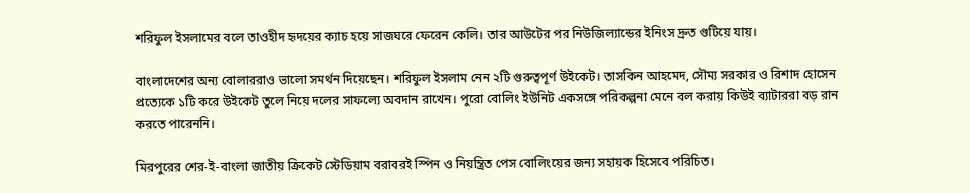শরিফুল ইসলামের বলে তাওহীদ হৃদয়ের ক্যাচ হয়ে সাজঘরে ফেরেন কেলি। তার আউটের পর নিউজিল্যান্ডের ইনিংস দ্রুত গুটিয়ে যায়।

বাংলাদেশের অন্য বোলাররাও ভালো সমর্থন দিয়েছেন। শরিফুল ইসলাম নেন ২টি গুরুত্বপূর্ণ উইকেট। তাসকিন আহমেদ, সৌম্য সরকার ও রিশাদ হোসেন প্রত্যেকে ১টি করে উইকেট তুলে নিয়ে দলের সাফল্যে অবদান রাখেন। পুরো বোলিং ইউনিট একসঙ্গে পরিকল্পনা মেনে বল করায় কিউই ব্যাটাররা বড় রান করতে পারেননি।

মিরপুরের শের-ই-বাংলা জাতীয় ক্রিকেট স্টেডিয়াম বরাবরই স্পিন ও নিয়ন্ত্রিত পেস বোলিংয়ের জন্য সহায়ক হিসেবে পরিচিত।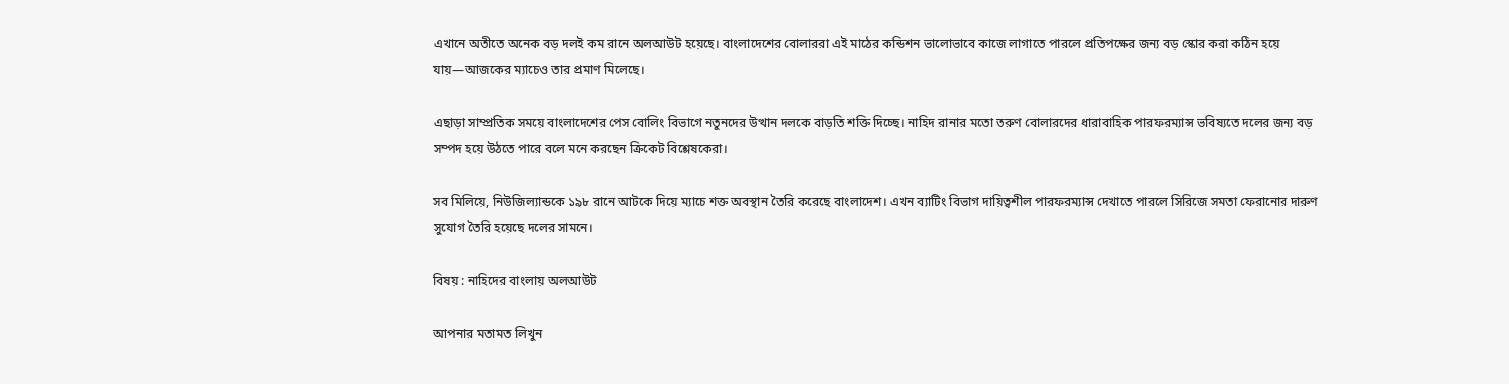এখানে অতীতে অনেক বড় দলই কম রানে অলআউট হয়েছে। বাংলাদেশের বোলাররা এই মাঠের কন্ডিশন ভালোভাবে কাজে লাগাতে পারলে প্রতিপক্ষের জন্য বড় স্কোর করা কঠিন হয়ে যায়—আজকের ম্যাচেও তার প্রমাণ মিলেছে।

এছাড়া সাম্প্রতিক সময়ে বাংলাদেশের পেস বোলিং বিভাগে নতুনদের উত্থান দলকে বাড়তি শক্তি দিচ্ছে। নাহিদ রানার মতো তরুণ বোলারদের ধারাবাহিক পারফরম্যান্স ভবিষ্যতে দলের জন্য বড় সম্পদ হয়ে উঠতে পারে বলে মনে করছেন ক্রিকেট বিশ্লেষকেরা।

সব মিলিয়ে, নিউজিল্যান্ডকে ১৯৮ রানে আটকে দিয়ে ম্যাচে শক্ত অবস্থান তৈরি করেছে বাংলাদেশ। এখন ব্যাটিং বিভাগ দায়িত্বশীল পারফরম্যান্স দেখাতে পারলে সিরিজে সমতা ফেরানোর দারুণ সুযোগ তৈরি হয়েছে দলের সামনে।

বিষয় : নাহিদের বাংলায় অলআউট

আপনার মতামত লিখুন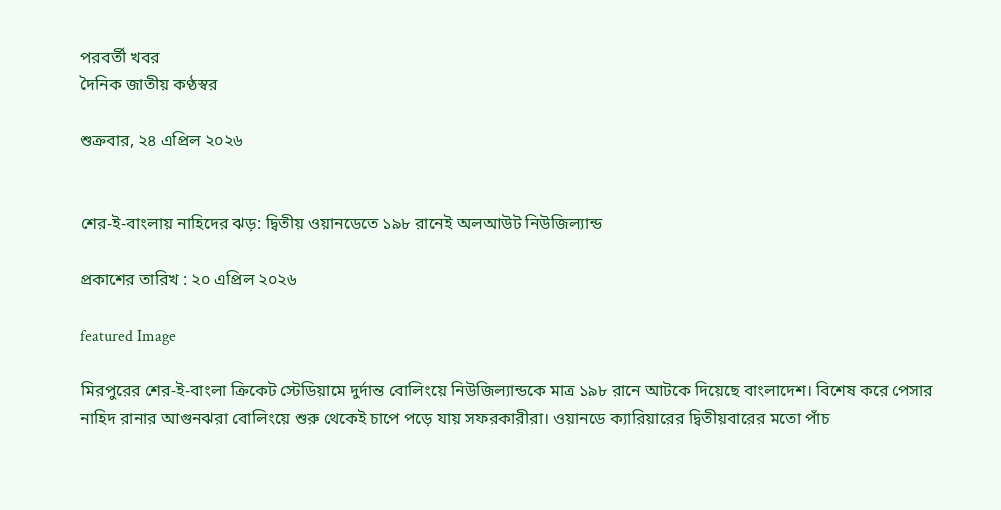পরবর্তী খবর
দৈনিক জাতীয় কণ্ঠস্বর

শুক্রবার, ২৪ এপ্রিল ২০২৬


শের-ই-বাংলায় নাহিদের ঝড়: দ্বিতীয় ওয়ানডেতে ১৯৮ রানেই অলআউট নিউজিল্যান্ড

প্রকাশের তারিখ : ২০ এপ্রিল ২০২৬

featured Image

মিরপুরের শের-ই-বাংলা ক্রিকেট স্টেডিয়ামে দুর্দান্ত বোলিংয়ে নিউজিল্যান্ডকে মাত্র ১৯৮ রানে আটকে দিয়েছে বাংলাদেশ। বিশেষ করে পেসার নাহিদ রানার আগুনঝরা বোলিংয়ে শুরু থেকেই চাপে পড়ে যায় সফরকারীরা। ওয়ানডে ক্যারিয়ারের দ্বিতীয়বারের মতো পাঁচ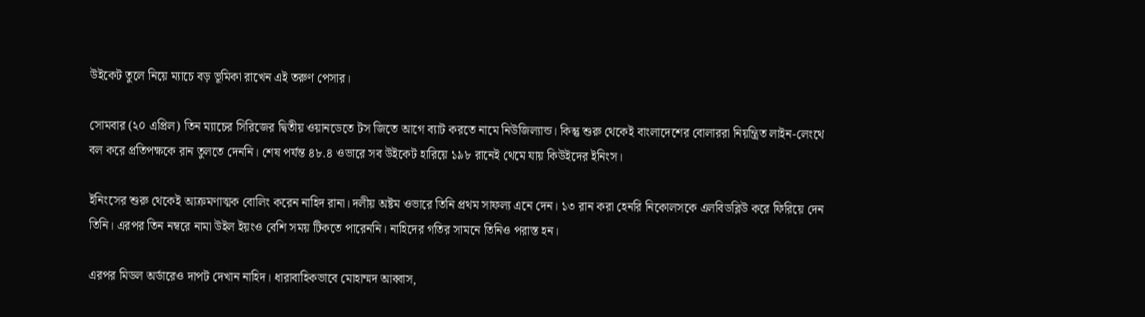উইকেট তুলে নিয়ে ম্যাচে বড় ভূমিকা রাখেন এই তরুণ পেসার।

সোমবার (২০ এপ্রিল) তিন ম্যাচের সিরিজের দ্বিতীয় ওয়ানডেতে টস জিতে আগে ব্যাট করতে নামে নিউজিল্যান্ড। কিন্তু শুরু থেকেই বাংলাদেশের বোলাররা নিয়ন্ত্রিত লাইন-লেংথে বল করে প্রতিপক্ষকে রান তুলতে দেননি। শেষ পর্যন্ত ৪৮.৪ ওভারে সব উইকেট হারিয়ে ১৯৮ রানেই থেমে যায় কিউইদের ইনিংস।

ইনিংসের শুরু থেকেই আক্রমণাত্মক বোলিং করেন নাহিদ রানা। দলীয় অষ্টম ওভারে তিনি প্রথম সাফল্য এনে দেন। ১৩ রান করা হেনরি নিকোলসকে এলবিডব্লিউ করে ফিরিয়ে দেন তিনি। এরপর তিন নম্বরে নামা উইল ইয়ংও বেশি সময় টিকতে পারেননি। নাহিদের গতির সামনে তিনিও পরাস্ত হন।

এরপর মিডল অর্ডারেও দাপট দেখান নাহিদ। ধারাবাহিকভাবে মোহাম্মদ আব্বাস,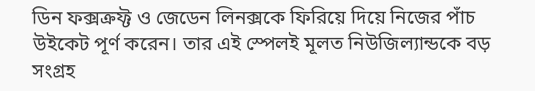ডিন ফক্সক্রফ্ট ও জেডেন লিনক্সকে ফিরিয়ে দিয়ে নিজের পাঁচ উইকেট পূর্ণ করেন। তার এই স্পেলই মূলত নিউজিল্যান্ডকে বড় সংগ্রহ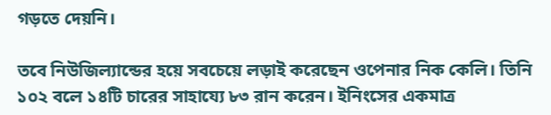গড়তে দেয়নি।

তবে নিউজিল্যান্ডের হয়ে সবচেয়ে লড়াই করেছেন ওপেনার নিক কেলি। তিনি ১০২ বলে ১৪টি চারের সাহায্যে ৮৩ রান করেন। ইনিংসের একমাত্র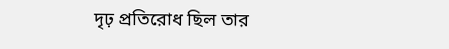দৃঢ় প্রতিরোধ ছিল তার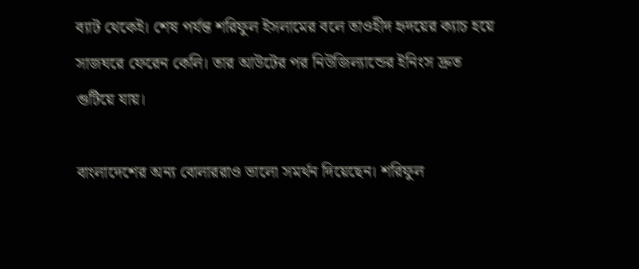ব্যাট থেকেই। শেষ পর্যন্ত শরিফুল ইসলামের বলে তাওহীদ হৃদয়ের ক্যাচ হয়ে সাজঘরে ফেরেন কেলি। তার আউটের পর নিউজিল্যান্ডের ইনিংস দ্রুত গুটিয়ে যায়।

বাংলাদেশের অন্য বোলাররাও ভালো সমর্থন দিয়েছেন। শরিফুল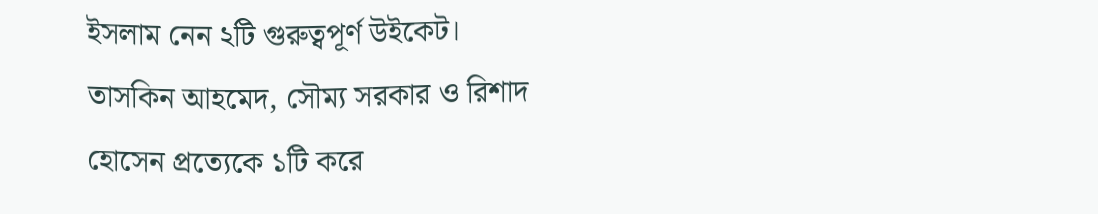ইসলাম নেন ২টি গুরুত্বপূর্ণ উইকেট। তাসকিন আহমেদ, সৌম্য সরকার ও রিশাদ হোসেন প্রত্যেকে ১টি করে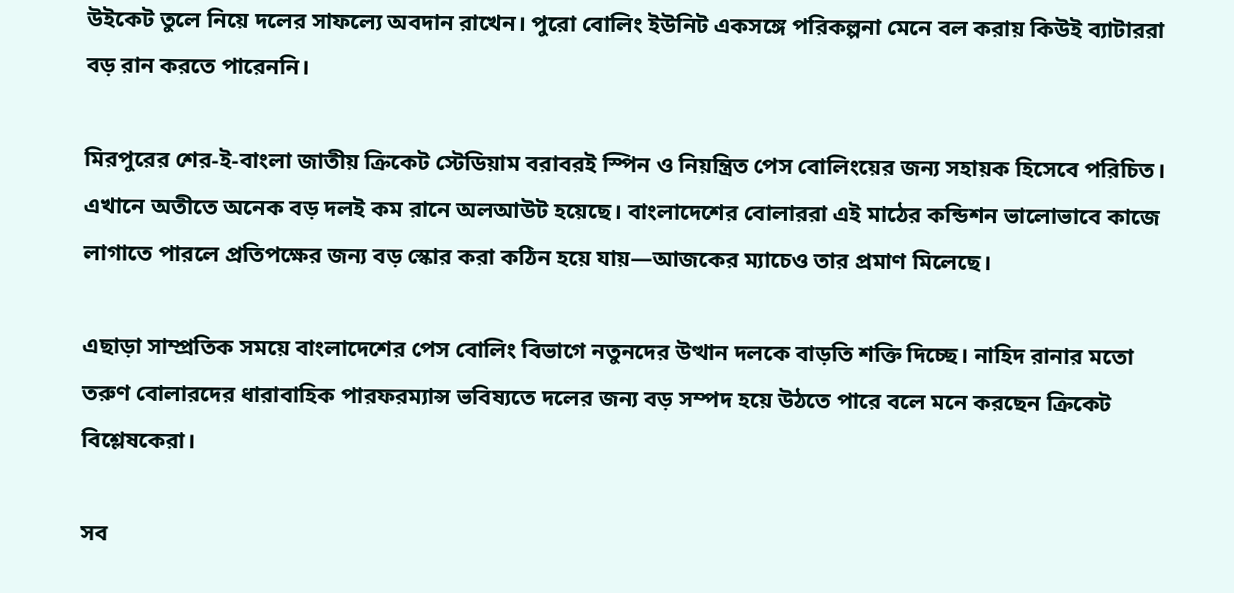উইকেট তুলে নিয়ে দলের সাফল্যে অবদান রাখেন। পুরো বোলিং ইউনিট একসঙ্গে পরিকল্পনা মেনে বল করায় কিউই ব্যাটাররা বড় রান করতে পারেননি।

মিরপুরের শের-ই-বাংলা জাতীয় ক্রিকেট স্টেডিয়াম বরাবরই স্পিন ও নিয়ন্ত্রিত পেস বোলিংয়ের জন্য সহায়ক হিসেবে পরিচিত। এখানে অতীতে অনেক বড় দলই কম রানে অলআউট হয়েছে। বাংলাদেশের বোলাররা এই মাঠের কন্ডিশন ভালোভাবে কাজে লাগাতে পারলে প্রতিপক্ষের জন্য বড় স্কোর করা কঠিন হয়ে যায়—আজকের ম্যাচেও তার প্রমাণ মিলেছে।

এছাড়া সাম্প্রতিক সময়ে বাংলাদেশের পেস বোলিং বিভাগে নতুনদের উত্থান দলকে বাড়তি শক্তি দিচ্ছে। নাহিদ রানার মতো তরুণ বোলারদের ধারাবাহিক পারফরম্যান্স ভবিষ্যতে দলের জন্য বড় সম্পদ হয়ে উঠতে পারে বলে মনে করছেন ক্রিকেট বিশ্লেষকেরা।

সব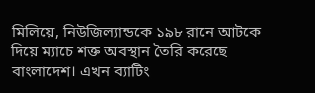মিলিয়ে, নিউজিল্যান্ডকে ১৯৮ রানে আটকে দিয়ে ম্যাচে শক্ত অবস্থান তৈরি করেছে বাংলাদেশ। এখন ব্যাটিং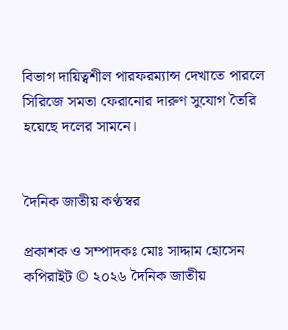বিভাগ দায়িত্বশীল পারফরম্যান্স দেখাতে পারলে সিরিজে সমতা ফেরানোর দারুণ সুযোগ তৈরি হয়েছে দলের সামনে।


দৈনিক জাতীয় কণ্ঠস্বর

প্রকাশক ও সম্পাদকঃ মোঃ সাদ্দাম হোসেন
কপিরাইট © ২০২৬ দৈনিক জাতীয়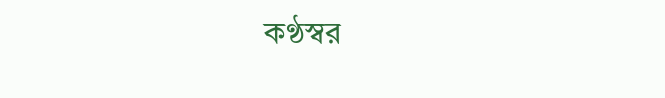কণ্ঠস্বর